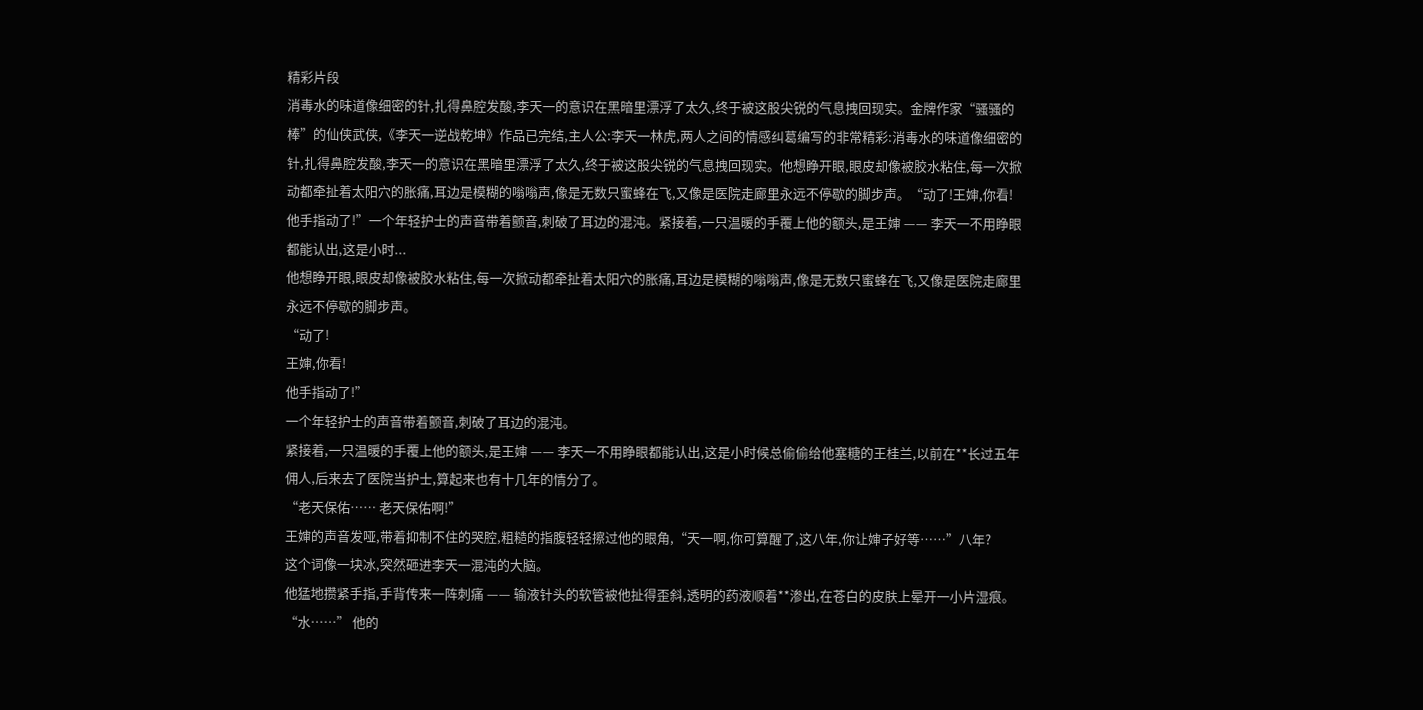精彩片段
消毒水的味道像细密的针,扎得鼻腔发酸,李天一的意识在黑暗里漂浮了太久,终于被这股尖锐的气息拽回现实。金牌作家“骚骚的棒”的仙侠武侠,《李天一逆战乾坤》作品已完结,主人公:李天一林虎,两人之间的情感纠葛编写的非常精彩:消毒水的味道像细密的针,扎得鼻腔发酸,李天一的意识在黑暗里漂浮了太久,终于被这股尖锐的气息拽回现实。他想睁开眼,眼皮却像被胶水粘住,每一次掀动都牵扯着太阳穴的胀痛,耳边是模糊的嗡嗡声,像是无数只蜜蜂在飞,又像是医院走廊里永远不停歇的脚步声。“动了!王婶,你看!他手指动了!”一个年轻护士的声音带着颤音,刺破了耳边的混沌。紧接着,一只温暖的手覆上他的额头,是王婶 —— 李天一不用睁眼都能认出,这是小时...
他想睁开眼,眼皮却像被胶水粘住,每一次掀动都牵扯着太阳穴的胀痛,耳边是模糊的嗡嗡声,像是无数只蜜蜂在飞,又像是医院走廊里永远不停歇的脚步声。
“动了!
王婶,你看!
他手指动了!”
一个年轻护士的声音带着颤音,刺破了耳边的混沌。
紧接着,一只温暖的手覆上他的额头,是王婶 —— 李天一不用睁眼都能认出,这是小时候总偷偷给他塞糖的王桂兰,以前在**长过五年佣人,后来去了医院当护士,算起来也有十几年的情分了。
“老天保佑…… 老天保佑啊!”
王婶的声音发哑,带着抑制不住的哭腔,粗糙的指腹轻轻擦过他的眼角,“天一啊,你可算醒了,这八年,你让婶子好等……”八年?
这个词像一块冰,突然砸进李天一混沌的大脑。
他猛地攒紧手指,手背传来一阵刺痛 —— 输液针头的软管被他扯得歪斜,透明的药液顺着**渗出,在苍白的皮肤上晕开一小片湿痕。
“水……” 他的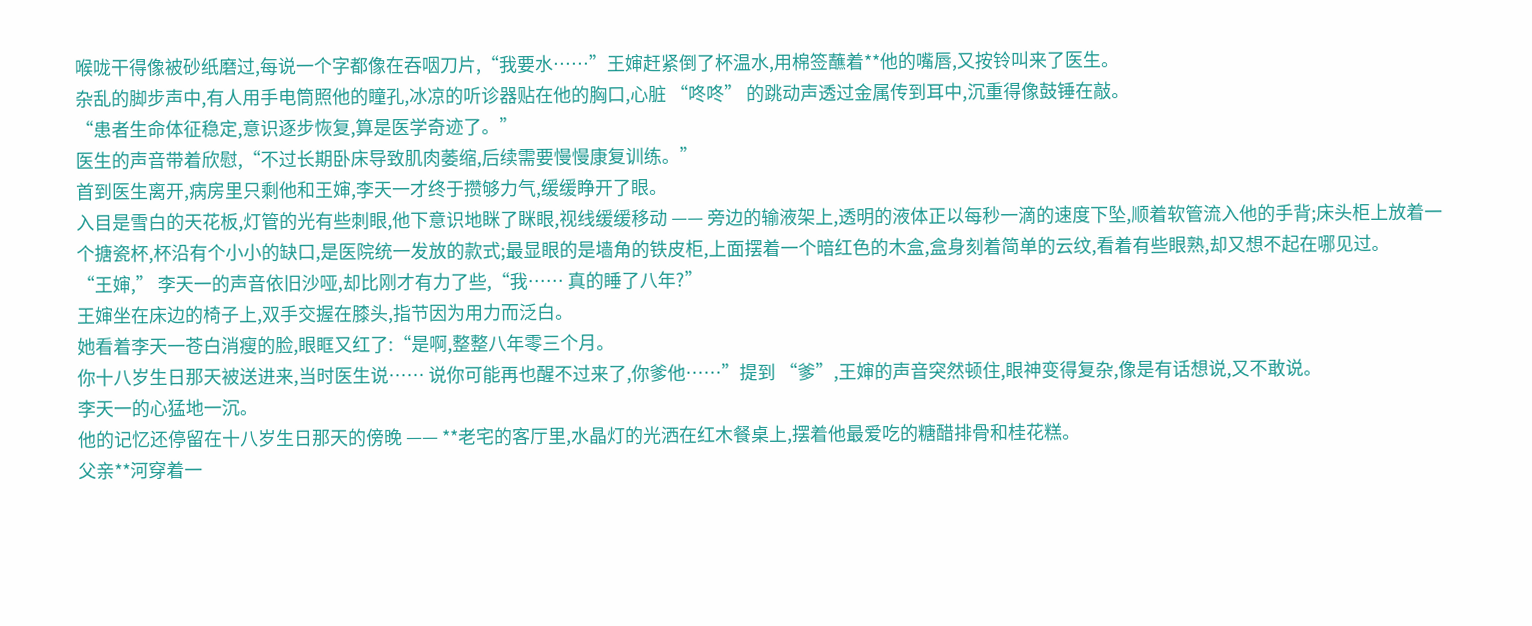喉咙干得像被砂纸磨过,每说一个字都像在吞咽刀片,“我要水……”王婶赶紧倒了杯温水,用棉签蘸着**他的嘴唇,又按铃叫来了医生。
杂乱的脚步声中,有人用手电筒照他的瞳孔,冰凉的听诊器贴在他的胸口,心脏 “咚咚” 的跳动声透过金属传到耳中,沉重得像鼓锤在敲。
“患者生命体征稳定,意识逐步恢复,算是医学奇迹了。”
医生的声音带着欣慰,“不过长期卧床导致肌肉萎缩,后续需要慢慢康复训练。”
首到医生离开,病房里只剩他和王婶,李天一才终于攒够力气,缓缓睁开了眼。
入目是雪白的天花板,灯管的光有些刺眼,他下意识地眯了眯眼,视线缓缓移动 —— 旁边的输液架上,透明的液体正以每秒一滴的速度下坠,顺着软管流入他的手背;床头柜上放着一个搪瓷杯,杯沿有个小小的缺口,是医院统一发放的款式;最显眼的是墙角的铁皮柜,上面摆着一个暗红色的木盒,盒身刻着简单的云纹,看着有些眼熟,却又想不起在哪见过。
“王婶,” 李天一的声音依旧沙哑,却比刚才有力了些,“我…… 真的睡了八年?”
王婶坐在床边的椅子上,双手交握在膝头,指节因为用力而泛白。
她看着李天一苍白消瘦的脸,眼眶又红了:“是啊,整整八年零三个月。
你十八岁生日那天被送进来,当时医生说…… 说你可能再也醒不过来了,你爹他……”提到 “爹”,王婶的声音突然顿住,眼神变得复杂,像是有话想说,又不敢说。
李天一的心猛地一沉。
他的记忆还停留在十八岁生日那天的傍晚 —— **老宅的客厅里,水晶灯的光洒在红木餐桌上,摆着他最爱吃的糖醋排骨和桂花糕。
父亲**河穿着一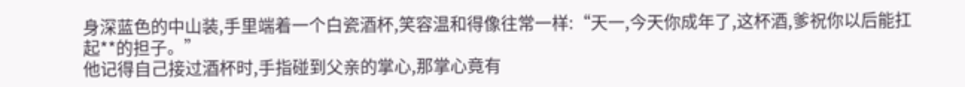身深蓝色的中山装,手里端着一个白瓷酒杯,笑容温和得像往常一样:“天一,今天你成年了,这杯酒,爹祝你以后能扛起**的担子。”
他记得自己接过酒杯时,手指碰到父亲的掌心,那掌心竟有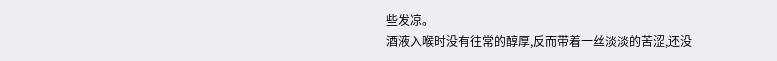些发凉。
酒液入喉时没有往常的醇厚,反而带着一丝淡淡的苦涩,还没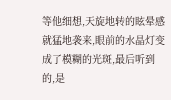等他细想,天旋地转的眩晕感就猛地袭来,眼前的水晶灯变成了模糊的光斑,最后听到的,是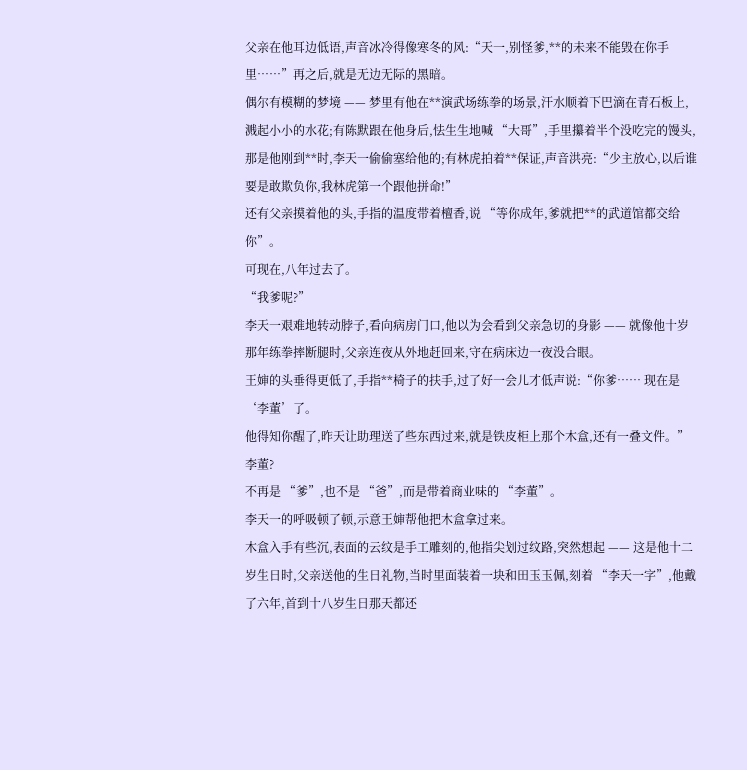父亲在他耳边低语,声音冰冷得像寒冬的风:“天一,别怪爹,**的未来不能毁在你手里……”再之后,就是无边无际的黑暗。
偶尔有模糊的梦境 —— 梦里有他在**演武场练拳的场景,汗水顺着下巴滴在青石板上,溅起小小的水花;有陈默跟在他身后,怯生生地喊 “大哥”,手里攥着半个没吃完的馒头,那是他刚到**时,李天一偷偷塞给他的;有林虎拍着**保证,声音洪亮:“少主放心,以后谁要是敢欺负你,我林虎第一个跟他拼命!”
还有父亲摸着他的头,手指的温度带着檀香,说 “等你成年,爹就把**的武道馆都交给你”。
可现在,八年过去了。
“我爹呢?”
李天一艰难地转动脖子,看向病房门口,他以为会看到父亲急切的身影 —— 就像他十岁那年练拳摔断腿时,父亲连夜从外地赶回来,守在病床边一夜没合眼。
王婶的头垂得更低了,手指**椅子的扶手,过了好一会儿才低声说:“你爹…… 现在是‘李董’了。
他得知你醒了,昨天让助理送了些东西过来,就是铁皮柜上那个木盒,还有一叠文件。”
李董?
不再是 “爹”,也不是 “爸”,而是带着商业味的 “李董”。
李天一的呼吸顿了顿,示意王婶帮他把木盒拿过来。
木盒入手有些沉,表面的云纹是手工雕刻的,他指尖划过纹路,突然想起 —— 这是他十二岁生日时,父亲送他的生日礼物,当时里面装着一块和田玉玉佩,刻着 “李天一字”,他戴了六年,首到十八岁生日那天都还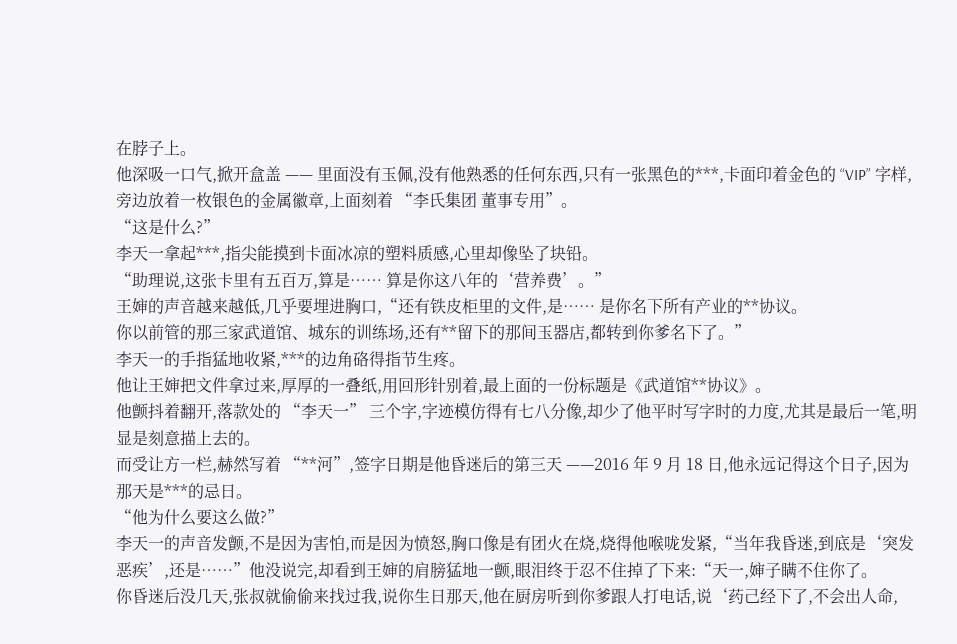在脖子上。
他深吸一口气,掀开盒盖 —— 里面没有玉佩,没有他熟悉的任何东西,只有一张黑色的***,卡面印着金色的 “VIP” 字样,旁边放着一枚银色的金属徽章,上面刻着 “李氏集团 董事专用”。
“这是什么?”
李天一拿起***,指尖能摸到卡面冰凉的塑料质感,心里却像坠了块铅。
“助理说,这张卡里有五百万,算是…… 算是你这八年的‘营养费’。”
王婶的声音越来越低,几乎要埋进胸口,“还有铁皮柜里的文件,是…… 是你名下所有产业的**协议。
你以前管的那三家武道馆、城东的训练场,还有**留下的那间玉器店,都转到你爹名下了。”
李天一的手指猛地收紧,***的边角硌得指节生疼。
他让王婶把文件拿过来,厚厚的一叠纸,用回形针别着,最上面的一份标题是《武道馆**协议》。
他颤抖着翻开,落款处的 “李天一” 三个字,字迹模仿得有七八分像,却少了他平时写字时的力度,尤其是最后一笔,明显是刻意描上去的。
而受让方一栏,赫然写着 “**河”,签字日期是他昏迷后的第三天 ——2016 年 9 月 18 日,他永远记得这个日子,因为那天是***的忌日。
“他为什么要这么做?”
李天一的声音发颤,不是因为害怕,而是因为愤怒,胸口像是有团火在烧,烧得他喉咙发紧,“当年我昏迷,到底是‘突发恶疾’,还是……”他没说完,却看到王婶的肩膀猛地一颤,眼泪终于忍不住掉了下来:“天一,婶子瞒不住你了。
你昏迷后没几天,张叔就偷偷来找过我,说你生日那天,他在厨房听到你爹跟人打电话,说‘药己经下了,不会出人命,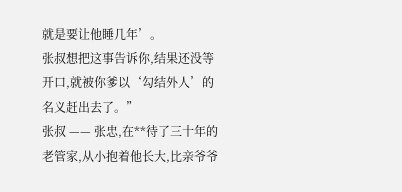就是要让他睡几年’。
张叔想把这事告诉你,结果还没等开口,就被你爹以‘勾结外人’的名义赶出去了。”
张叔 —— 张忠,在**待了三十年的老管家,从小抱着他长大,比亲爷爷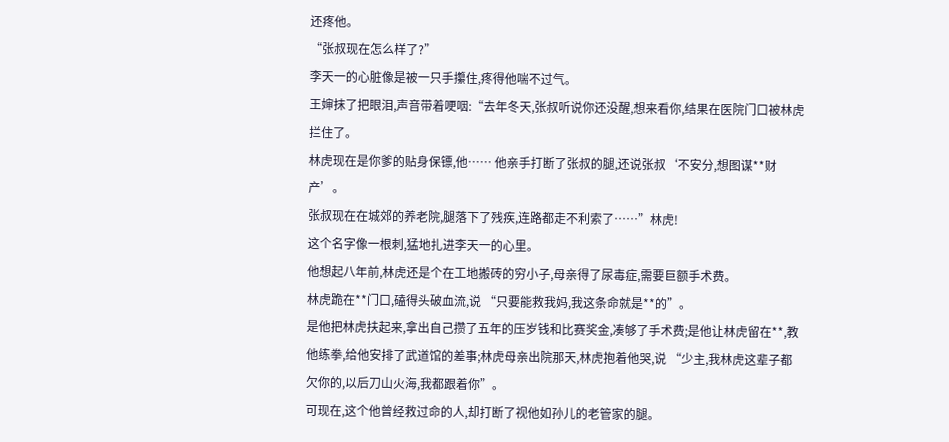还疼他。
“张叔现在怎么样了?”
李天一的心脏像是被一只手攥住,疼得他喘不过气。
王婶抹了把眼泪,声音带着哽咽:“去年冬天,张叔听说你还没醒,想来看你,结果在医院门口被林虎拦住了。
林虎现在是你爹的贴身保镖,他…… 他亲手打断了张叔的腿,还说张叔‘不安分,想图谋**财产’。
张叔现在在城郊的养老院,腿落下了残疾,连路都走不利索了……”林虎!
这个名字像一根刺,猛地扎进李天一的心里。
他想起八年前,林虎还是个在工地搬砖的穷小子,母亲得了尿毒症,需要巨额手术费。
林虎跪在**门口,磕得头破血流,说 “只要能救我妈,我这条命就是**的”。
是他把林虎扶起来,拿出自己攒了五年的压岁钱和比赛奖金,凑够了手术费;是他让林虎留在**,教他练拳,给他安排了武道馆的差事;林虎母亲出院那天,林虎抱着他哭,说 “少主,我林虎这辈子都欠你的,以后刀山火海,我都跟着你”。
可现在,这个他曾经救过命的人,却打断了视他如孙儿的老管家的腿。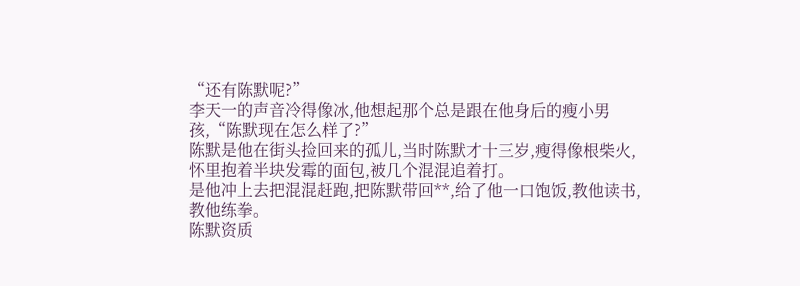“还有陈默呢?”
李天一的声音冷得像冰,他想起那个总是跟在他身后的瘦小男孩,“陈默现在怎么样了?”
陈默是他在街头捡回来的孤儿,当时陈默才十三岁,瘦得像根柴火,怀里抱着半块发霉的面包,被几个混混追着打。
是他冲上去把混混赶跑,把陈默带回**,给了他一口饱饭,教他读书,教他练拳。
陈默资质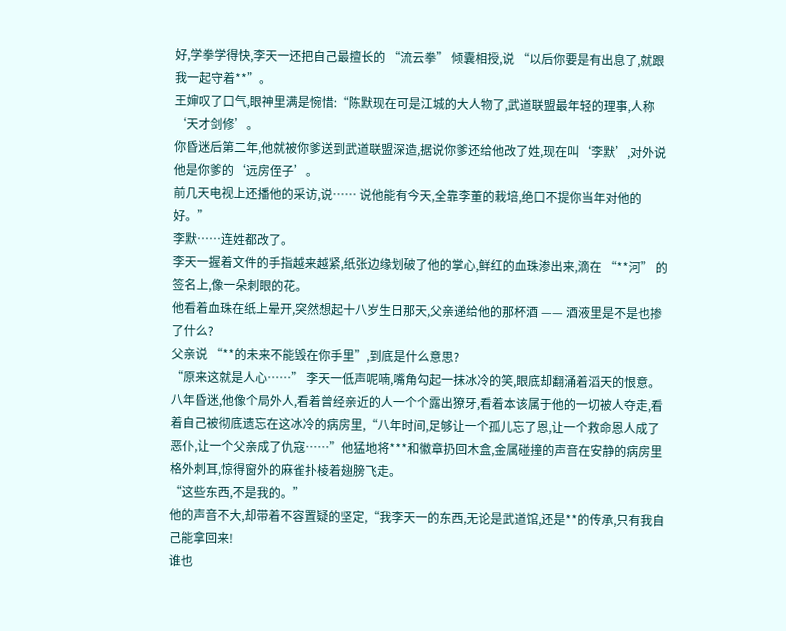好,学拳学得快,李天一还把自己最擅长的 “流云拳” 倾囊相授,说 “以后你要是有出息了,就跟我一起守着**”。
王婶叹了口气,眼神里满是惋惜:“陈默现在可是江城的大人物了,武道联盟最年轻的理事,人称‘天才剑修’。
你昏迷后第二年,他就被你爹送到武道联盟深造,据说你爹还给他改了姓,现在叫‘李默’,对外说他是你爹的‘远房侄子’。
前几天电视上还播他的采访,说…… 说他能有今天,全靠李董的栽培,绝口不提你当年对他的好。”
李默……连姓都改了。
李天一握着文件的手指越来越紧,纸张边缘划破了他的掌心,鲜红的血珠渗出来,滴在 “**河” 的签名上,像一朵刺眼的花。
他看着血珠在纸上晕开,突然想起十八岁生日那天,父亲递给他的那杯酒 —— 酒液里是不是也掺了什么?
父亲说 “**的未来不能毁在你手里”,到底是什么意思?
“原来这就是人心……” 李天一低声呢喃,嘴角勾起一抹冰冷的笑,眼底却翻涌着滔天的恨意。
八年昏迷,他像个局外人,看着曾经亲近的人一个个露出獠牙,看着本该属于他的一切被人夺走,看着自己被彻底遗忘在这冰冷的病房里,“八年时间,足够让一个孤儿忘了恩,让一个救命恩人成了恶仆,让一个父亲成了仇寇……”他猛地将***和徽章扔回木盒,金属碰撞的声音在安静的病房里格外刺耳,惊得窗外的麻雀扑棱着翅膀飞走。
“这些东西,不是我的。”
他的声音不大,却带着不容置疑的坚定,“我李天一的东西,无论是武道馆,还是**的传承,只有我自己能拿回来!
谁也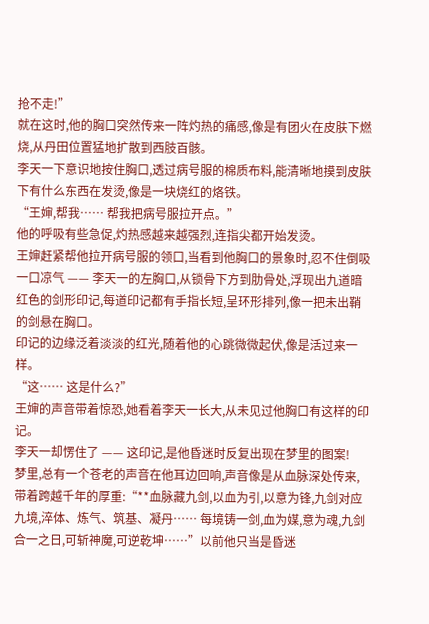抢不走!”
就在这时,他的胸口突然传来一阵灼热的痛感,像是有团火在皮肤下燃烧,从丹田位置猛地扩散到西肢百骸。
李天一下意识地按住胸口,透过病号服的棉质布料,能清晰地摸到皮肤下有什么东西在发烫,像是一块烧红的烙铁。
“王婶,帮我…… 帮我把病号服拉开点。”
他的呼吸有些急促,灼热感越来越强烈,连指尖都开始发烫。
王婶赶紧帮他拉开病号服的领口,当看到他胸口的景象时,忍不住倒吸一口凉气 —— 李天一的左胸口,从锁骨下方到肋骨处,浮现出九道暗红色的剑形印记,每道印记都有手指长短,呈环形排列,像一把未出鞘的剑悬在胸口。
印记的边缘泛着淡淡的红光,随着他的心跳微微起伏,像是活过来一样。
“这…… 这是什么?”
王婶的声音带着惊恐,她看着李天一长大,从未见过他胸口有这样的印记。
李天一却愣住了 —— 这印记,是他昏迷时反复出现在梦里的图案!
梦里,总有一个苍老的声音在他耳边回响,声音像是从血脉深处传来,带着跨越千年的厚重:“**血脉藏九剑,以血为引,以意为锋,九剑对应九境,淬体、炼气、筑基、凝丹…… 每境铸一剑,血为媒,意为魂,九剑合一之日,可斩神魔,可逆乾坤……”以前他只当是昏迷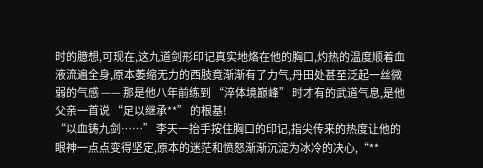时的臆想,可现在,这九道剑形印记真实地烙在他的胸口,灼热的温度顺着血液流遍全身,原本萎缩无力的西肢竟渐渐有了力气,丹田处甚至泛起一丝微弱的气感 —— 那是他八年前练到 “淬体境巅峰” 时才有的武道气息,是他父亲一首说 “足以继承**” 的根基!
“以血铸九剑……” 李天一抬手按住胸口的印记,指尖传来的热度让他的眼神一点点变得坚定,原本的迷茫和愤怒渐渐沉淀为冰冷的决心,“**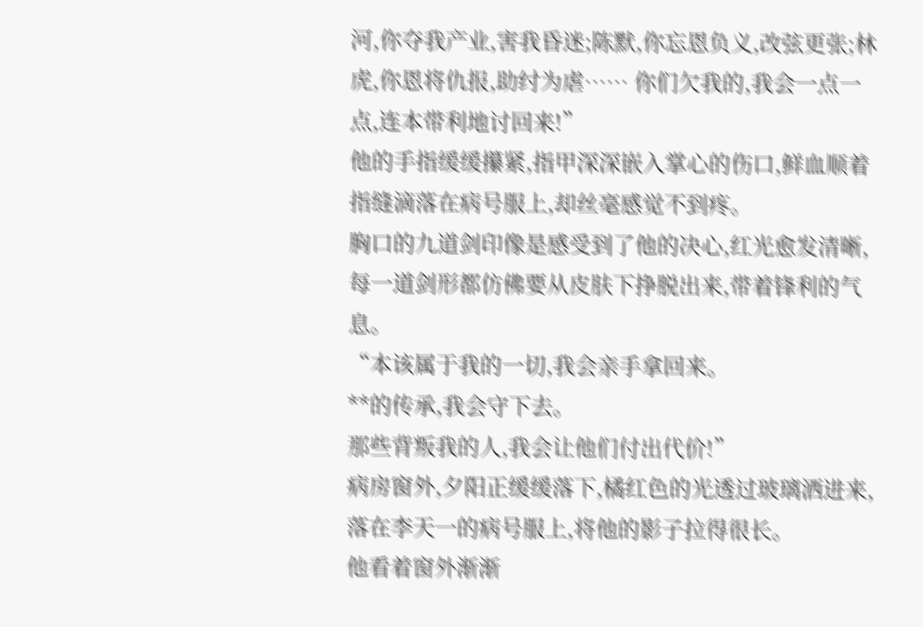河,你夺我产业,害我昏迷;陈默,你忘恩负义,改弦更张;林虎,你恩将仇报,助纣为虐…… 你们欠我的,我会一点一点,连本带利地讨回来!”
他的手指缓缓攥紧,指甲深深嵌入掌心的伤口,鲜血顺着指缝滴落在病号服上,却丝毫感觉不到疼。
胸口的九道剑印像是感受到了他的决心,红光愈发清晰,每一道剑形都仿佛要从皮肤下挣脱出来,带着锋利的气息。
“本该属于我的一切,我会亲手拿回来。
**的传承,我会守下去。
那些背叛我的人,我会让他们付出代价!”
病房窗外,夕阳正缓缓落下,橘红色的光透过玻璃洒进来,落在李天一的病号服上,将他的影子拉得很长。
他看着窗外渐渐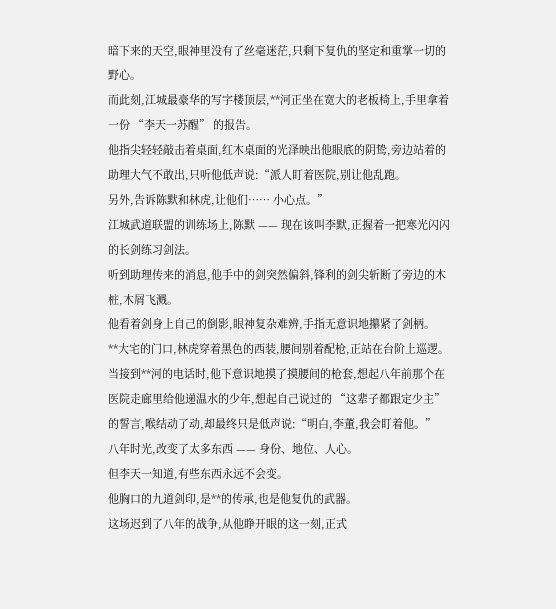暗下来的天空,眼神里没有了丝毫迷茫,只剩下复仇的坚定和重掌一切的野心。
而此刻,江城最豪华的写字楼顶层,**河正坐在宽大的老板椅上,手里拿着一份 “李天一苏醒” 的报告。
他指尖轻轻敲击着桌面,红木桌面的光泽映出他眼底的阴鸷,旁边站着的助理大气不敢出,只听他低声说:“派人盯着医院,别让他乱跑。
另外,告诉陈默和林虎,让他们…… 小心点。”
江城武道联盟的训练场上,陈默 —— 现在该叫李默,正握着一把寒光闪闪的长剑练习剑法。
听到助理传来的消息,他手中的剑突然偏斜,锋利的剑尖斩断了旁边的木桩,木屑飞溅。
他看着剑身上自己的倒影,眼神复杂难辨,手指无意识地攥紧了剑柄。
**大宅的门口,林虎穿着黑色的西装,腰间别着配枪,正站在台阶上巡逻。
当接到**河的电话时,他下意识地摸了摸腰间的枪套,想起八年前那个在医院走廊里给他递温水的少年,想起自己说过的 “这辈子都跟定少主” 的誓言,喉结动了动,却最终只是低声说:“明白,李董,我会盯着他。”
八年时光,改变了太多东西 —— 身份、地位、人心。
但李天一知道,有些东西永远不会变。
他胸口的九道剑印,是**的传承,也是他复仇的武器。
这场迟到了八年的战争,从他睁开眼的这一刻,正式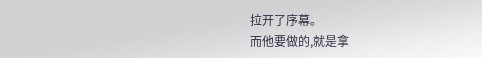拉开了序幕。
而他要做的,就是拿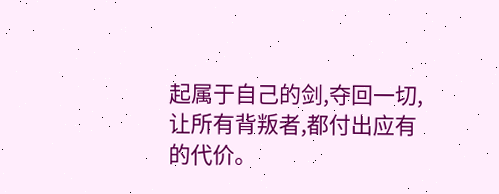起属于自己的剑,夺回一切,让所有背叛者,都付出应有的代价。